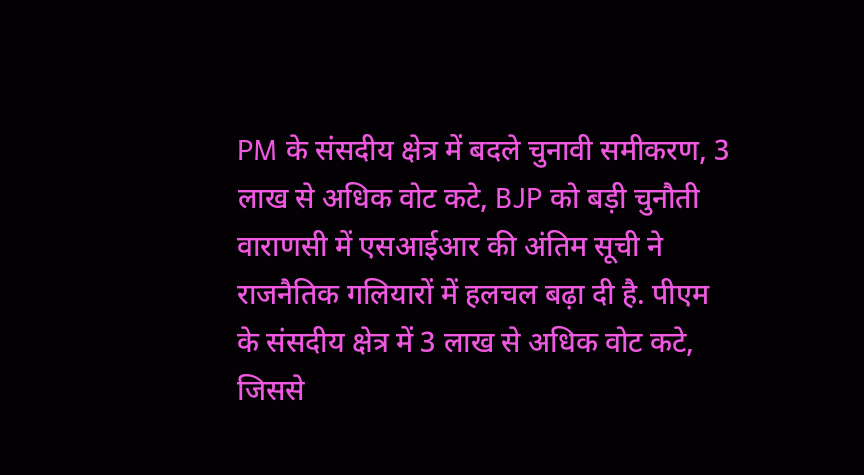PM के संसदीय क्षेत्र में बदले चुनावी समीकरण, 3 लाख से अधिक वोट कटे, BJP को बड़ी चुनौती
वाराणसी में एसआईआर की अंतिम सूची ने राजनैतिक गलियारों में हलचल बढ़ा दी है. पीएम के संसदीय क्षेत्र में 3 लाख से अधिक वोट कटे, जिससे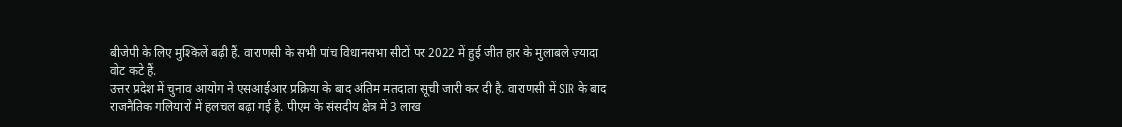बीजेपी के लिए मुश्किलें बढ़ी हैं. वाराणसी के सभी पांच विधानसभा सीटों पर 2022 में हुई जीत हार के मुलाबले ज़्यादा वोट कटे हैं.
उत्तर प्रदेश में चुनाव आयोग ने एसआईआर प्रक्रिया के बाद अंतिम मतदाता सूची जारी कर दी है. वाराणसी में SIR के बाद राजनैतिक गलियारों में हलचल बढ़ा गई है. पीएम के संसदीय क्षेत्र में 3 लाख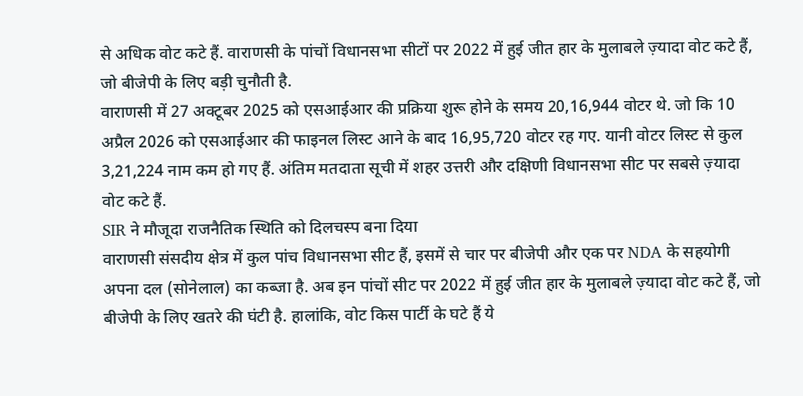से अधिक वोट कटे हैं. वाराणसी के पांचों विधानसभा सीटों पर 2022 में हुई जीत हार के मुलाबले ज़्यादा वोट कटे हैं, जो बीजेपी के लिए बड़ी चुनौती है.
वाराणसी में 27 अक्टूबर 2025 को एसआईआर की प्रक्रिया शुरू होने के समय 20,16,944 वोटर थे. जो कि 10 अप्रैल 2026 को एसआईआर की फाइनल लिस्ट आने के बाद 16,95,720 वोटर रह गए. यानी वोटर लिस्ट से कुल 3,21,224 नाम कम हो गए हैं. अंतिम मतदाता सूची में शहर उत्तरी और दक्षिणी विधानसभा सीट पर सबसे ज़्यादा वोट कटे हैं.
SIR ने मौजूदा राजनैतिक स्थिति को दिलचस्प बना दिया
वाराणसी संसदीय क्षेत्र में कुल पांच विधानसभा सीट हैं, इसमें से चार पर बीजेपी और एक पर NDA के सहयोगी अपना दल (सोनेलाल) का कब्जा है. अब इन पांचों सीट पर 2022 में हुई जीत हार के मुलाबले ज़्यादा वोट कटे हैं, जो बीजेपी के लिए खतरे की घंटी है. हालांकि, वोट किस पार्टी के घटे हैं ये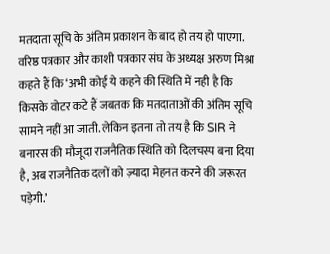मतदाता सूचि के अंतिम प्रकाशन के बाद हो तय हो पाएगा.
वरिष्ठ पत्रकार और काशी पत्रकार संघ के अध्यक्ष अरुण मिश्रा कहते हैं कि ‘अभी कोई ये कहने की स्थिति में नही है कि किसके वोटर कटे हैं जबतक कि मतदाताओं की अंतिम सूचि सामने नहीं आ जाती. लेकिन इतना तो तय है कि SIR ने बनारस की मौजूदा राजनैतिक स्थिति को दिलचस्प बना दिया है, अब राजनैतिक दलों को ज़्यादा मेहनत करने की जरूरत पड़ेगी.’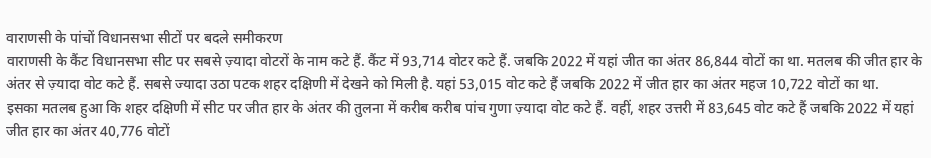वाराणसी के पांचों विधानसभा सीटों पर बदले समीकरण
वाराणसी के कैंट विधानसभा सीट पर सबसे ज़्यादा वोटरों के नाम कटे हैं. कैंट में 93,714 वोटर कटे हैं. जबकि 2022 में यहां जीत का अंतर 86,844 वोटों का था. मतलब की जीत हार के अंतर से ज़्यादा वोट कटे हैं. सबसे ज्यादा उठा पटक शहर दक्षिणी में देखने को मिली है. यहां 53,015 वोट कटे हैं जबकि 2022 में जीत हार का अंतर महज 10,722 वोटों का था.
इसका मतलब हुआ कि शहर दक्षिणी में सीट पर जीत हार के अंतर की तुलना में करीब करीब पांच गुणा ज़्यादा वोट कटे हैं. वहीं, शहर उत्तरी में 83,645 वोट कटे हैं जबकि 2022 में यहां जीत हार का अंतर 40,776 वोटों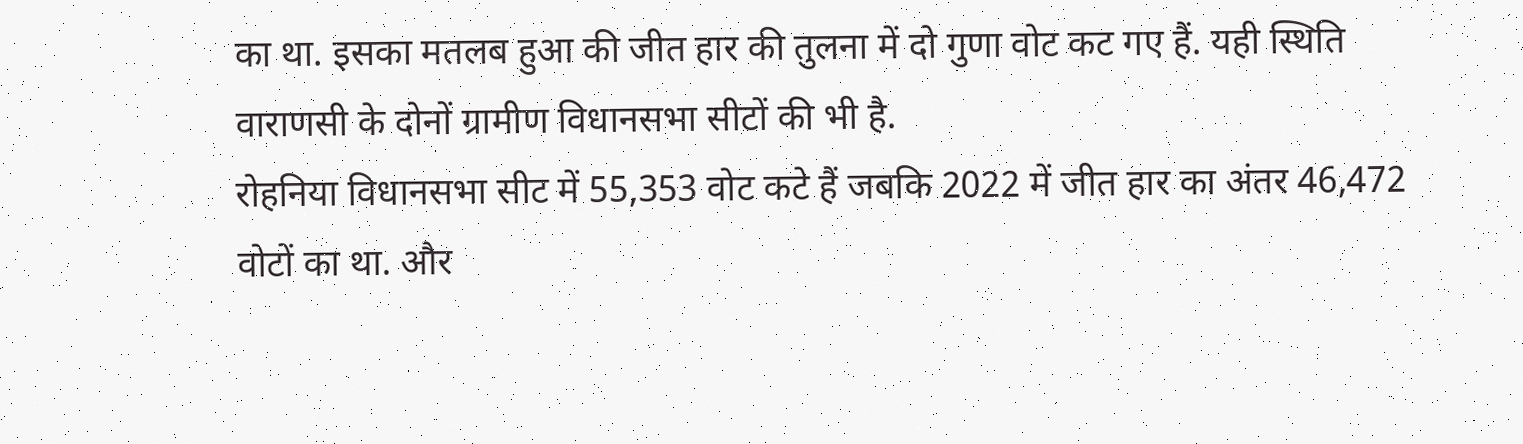का था. इसका मतलब हुआ की जीत हार की तुलना में दो गुणा वोट कट गए हैं. यही स्थिति वाराणसी के दोनों ग्रामीण विधानसभा सीटों की भी है.
रोहनिया विधानसभा सीट में 55,353 वोट कटे हैं जबकि 2022 में जीत हार का अंतर 46,472 वोटों का था. और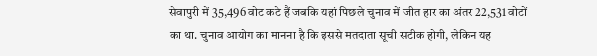सेवापुरी में 35,496 वोट कटे हैं जबकि यहां पिछले चुनाव में जीत हार का अंतर 22,531 वोटों का था. चुनाव आयोग का मानना है कि इससे मतदाता सूची सटीक होगी, लेकिन यह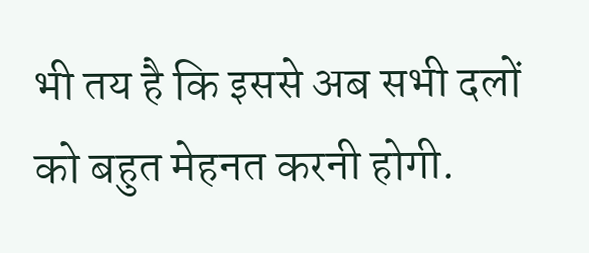भी तय है कि इससे अब सभी दलों को बहुत मेहनत करनी होगी.